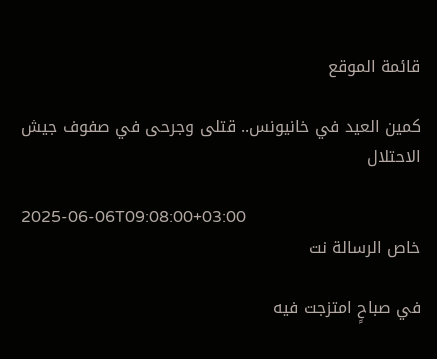قائمة الموقع

كمين العيد في خانيونس.. قتلى وجرحى في صفوف جيش الاحتلال

2025-06-06T09:08:00+03:00
خاص الرسالة نت

في صباحٍ امتزجت فيه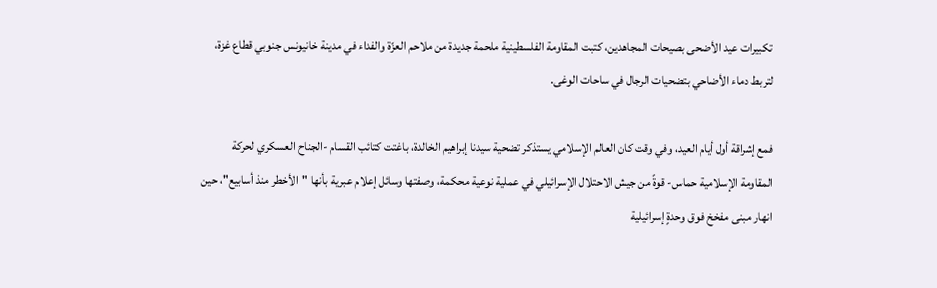تكبيرات عيد الأضحى بصيحات المجاهدين، كتبت المقاومة الفلسطينية ملحمة جديدة من ملاحم العزّة والفداء في مدينة خانيونس جنوبي قطاع غزة، لتربط دماء الأضاحي بتضحيات الرجال في ساحات الوغى.

فمع إشراقة أول أيام العيد، وفي وقت كان العالم الإسلامي يستذكر تضحية سيدنا إبراهيم الخالدة، باغتت كتائب القسام -الجناح العسكري لحركة المقاومة الإسلامية حماس- قوةً من جيش الاحتلال الإسرائيلي في عملية نوعية محكمة، وصفتها وسائل إعلام عبرية بأنها "الأخطر منذ أسابيع"، حين انهار مبنى مفخخ فوق وحدةٍ إسرائيلية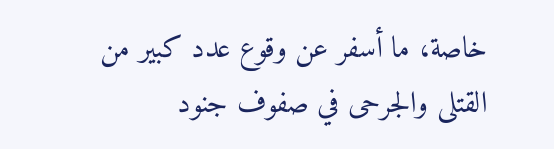خاصة، ما أسفر عن وقوع عدد كبير من القتلى والجرحى في صفوف جنود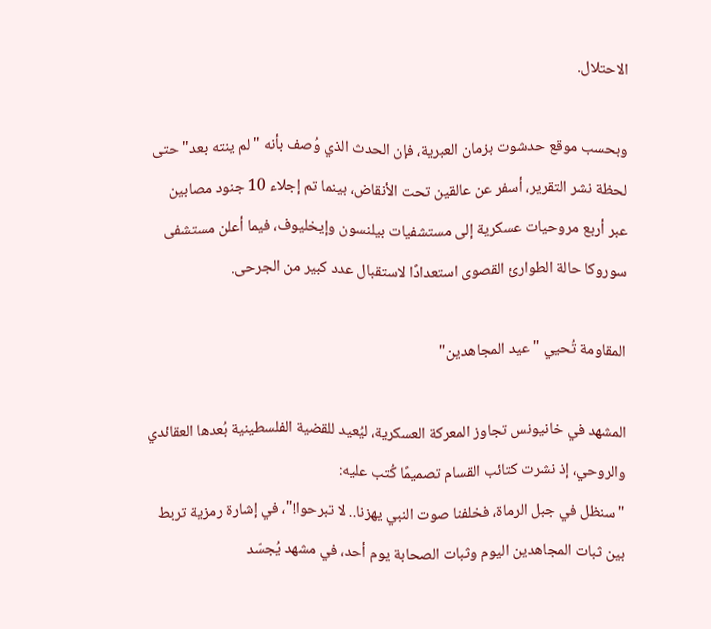الاحتلال.

وبحسب موقع حدشوت بزمان العبرية، فإن الحدث الذي وُصف بأنه "لم ينته بعد" حتى لحظة نشر التقرير، أسفر عن عالقين تحت الأنقاض، بينما تم إجلاء 10 جنود مصابين عبر أربع مروحيات عسكرية إلى مستشفيات بيلنسون وإيخليوف، فيما أعلن مستشفى سوروكا حالة الطوارئ القصوى استعدادًا لاستقبال عدد كبير من الجرحى.

المقاومة تُحيي "عيد المجاهدين"

المشهد في خانيونس تجاوز المعركة العسكرية، ليُعيد للقضية الفلسطينية بُعدها العقائدي والروحي، إذ نشرت كتائب القسام تصميمًا كُتب عليه:
"سنظل في جبل الرماة، فخلفنا صوت النبي يهزنا.. لا تبرحوا!"، في إشارة رمزية تربط بين ثبات المجاهدين اليوم وثبات الصحابة يوم أحد، في مشهد يُجسّد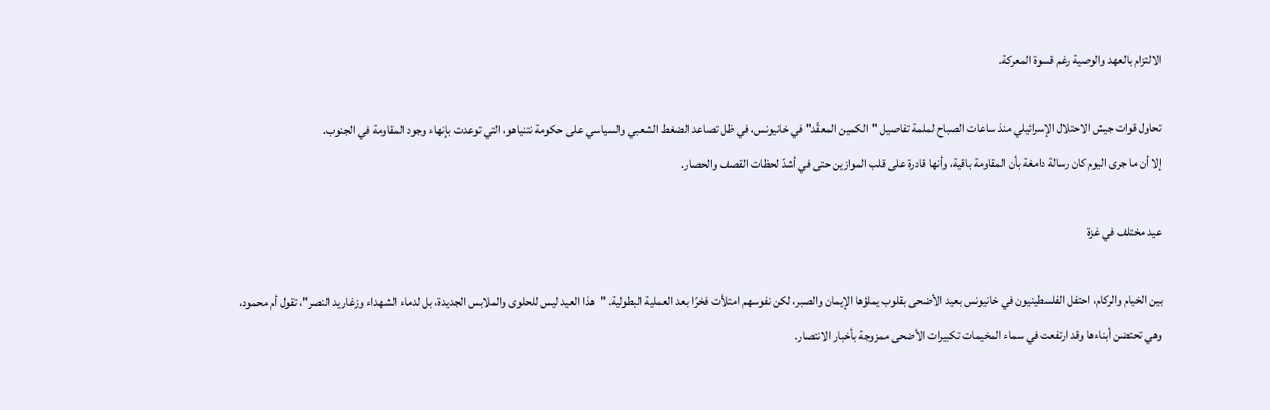الالتزام بالعهد والوصية رغم قسوة المعركة.

تحاول قوات جيش الاحتلال الإسرائيلي منذ ساعات الصباح لملمة تفاصيل "الكمين المعقّد" في خانيونس، في ظل تصاعد الضغط الشعبي والسياسي على حكومة نتنياهو، التي توعدت بإنهاء وجود المقاومة في الجنوب.
إلا أن ما جرى اليوم كان رسالة دامغة بأن المقاومة باقية، وأنها قادرة على قلب الموازين حتى في أشدّ لحظات القصف والحصار.

عيد مختلف في غزة

بين الخيام والركام، احتفل الفلسطينيون في خانيونس بعيد الأضحى بقلوب يملؤها الإيمان والصبر، لكن نفوسهم امتلأت فخرًا بعد العملية البطولية. "هذا العيد ليس للحلوى والملابس الجديدة، بل لدماء الشهداء وزغاريد النصر"، تقول أم محمود، وهي تحتضن أبناءها وقد ارتفعت في سماء المخيمات تكبيرات الأضحى ممزوجة بأخبار الانتصار.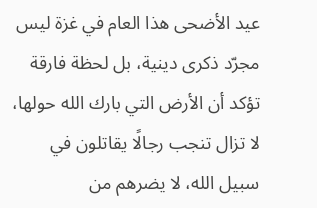عيد الأضحى هذا العام في غزة ليس مجرّد ذكرى دينية، بل لحظة فارقة تؤكد أن الأرض التي بارك الله حولها، لا تزال تنجب رجالًا يقاتلون في سبيل الله، لا يضرهم من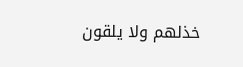خذلهم ولا يلقون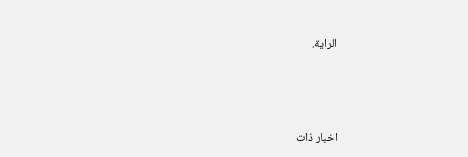الراية.



اخبار ذات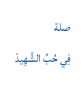صلة
فِي حُبِّ الشَّهِيدْ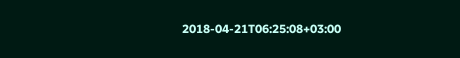2018-04-21T06:25:08+03:00